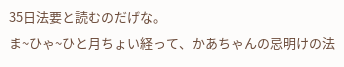35日法要と読むのだげな。
ま~ひゃ~ひと月ちょい経って、かあちゃんの忌明けの法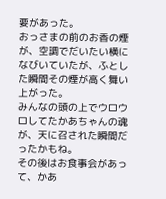要があった。
おっさまの前のお香の煙が、空調でだいたい横になびいていたが、ふとした瞬間その煙が高く舞い上がった。
みんなの頭の上でウロウロしてたかあちゃんの魂が、天に召された瞬間だったかもね。
その後はお食事会があって、かあ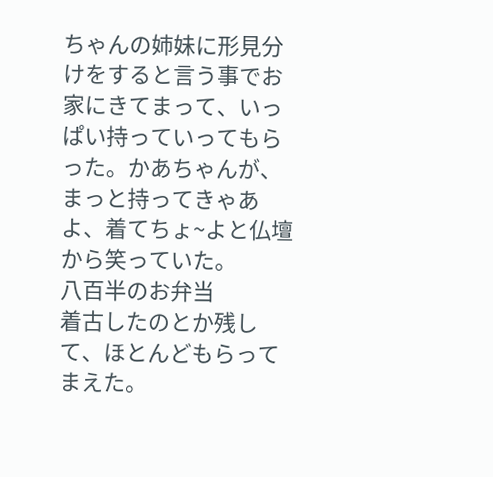ちゃんの姉妹に形見分けをすると言う事でお家にきてまって、いっぱい持っていってもらった。かあちゃんが、まっと持ってきゃあよ、着てちょ~よと仏壇から笑っていた。
八百半のお弁当
着古したのとか残して、ほとんどもらってまえた。